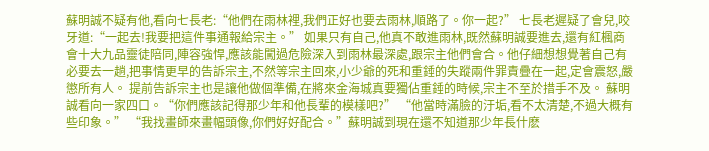蘇明誠不疑有他,看向七長老:“他們在雨林裡,我們正好也要去雨林,順路了。你一起?” 七長老遲疑了會兒,咬牙道:“一起去!我要把這件事通報給宗主。” 如果只有自己,他真不敢進雨林,既然蘇明誠要進去,還有紅楓商會十大九品靈徒陪同,陣容強悍,應該能闖過危險深入到雨林最深處,跟宗主他們會合。他仔細想想覺著自己有必要去一趟,把事情更早的告訴宗主,不然等宗主回來,小少爺的死和重錘的失蹤兩件罪責疊在一起,定會震怒,嚴懲所有人。 提前告訴宗主也是讓他做個準備,在將來金海城真要獨佔重錘的時候,宗主不至於措手不及。 蘇明誠看向一家四口。“你們應該記得那少年和他長輩的模樣吧?” “他當時滿臉的汙垢,看不太清楚,不過大概有些印象。” “我找畫師來畫幅頭像,你們好好配合。”蘇明誠到現在還不知道那少年長什麽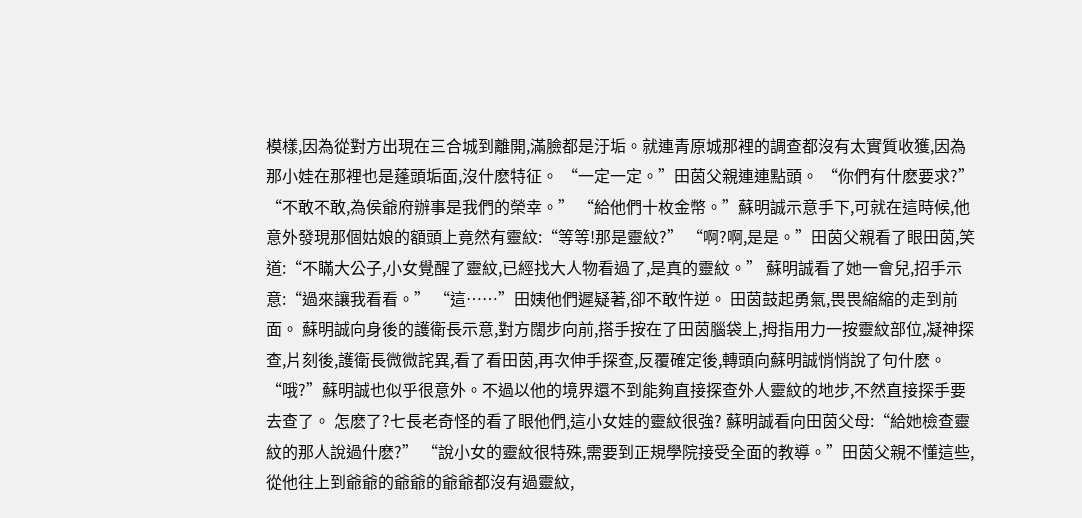模樣,因為從對方出現在三合城到離開,滿臉都是汙垢。就連青原城那裡的調查都沒有太實質收獲,因為那小娃在那裡也是蓬頭垢面,沒什麽特征。 “一定一定。”田茵父親連連點頭。 “你們有什麽要求?” “不敢不敢,為侯爺府辦事是我們的榮幸。” “給他們十枚金幣。”蘇明誠示意手下,可就在這時候,他意外發現那個姑娘的額頭上竟然有靈紋:“等等!那是靈紋?” “啊?啊,是是。”田茵父親看了眼田茵,笑道:“不瞞大公子,小女覺醒了靈紋,已經找大人物看過了,是真的靈紋。” 蘇明誠看了她一會兒,招手示意:“過來讓我看看。” “這……”田姨他們遲疑著,卻不敢忤逆。 田茵鼓起勇氣,畏畏縮縮的走到前面。 蘇明誠向身後的護衛長示意,對方闊步向前,搭手按在了田茵腦袋上,拇指用力一按靈紋部位,凝神探查,片刻後,護衛長微微詫異,看了看田茵,再次伸手探查,反覆確定後,轉頭向蘇明誠悄悄說了句什麽。 “哦?”蘇明誠也似乎很意外。不過以他的境界還不到能夠直接探查外人靈紋的地步,不然直接探手要去查了。 怎麽了?七長老奇怪的看了眼他們,這小女娃的靈紋很強? 蘇明誠看向田茵父母:“給她檢查靈紋的那人說過什麽?” “說小女的靈紋很特殊,需要到正規學院接受全面的教導。”田茵父親不懂這些,從他往上到爺爺的爺爺的爺爺都沒有過靈紋,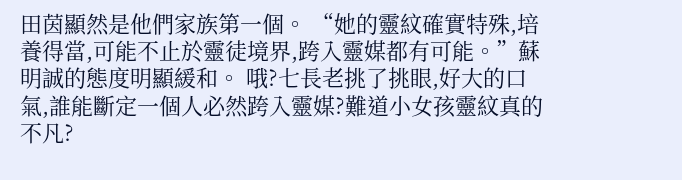田茵顯然是他們家族第一個。 “她的靈紋確實特殊,培養得當,可能不止於靈徒境界,跨入靈媒都有可能。”蘇明誠的態度明顯緩和。 哦?七長老挑了挑眼,好大的口氣,誰能斷定一個人必然跨入靈媒?難道小女孩靈紋真的不凡?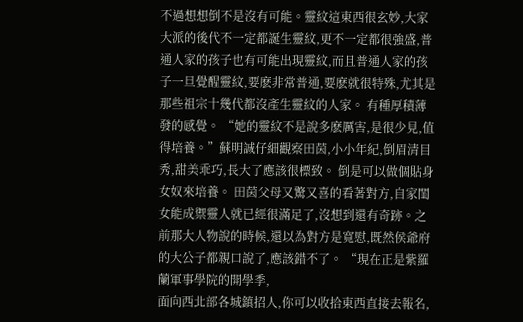不過想想倒不是沒有可能。靈紋這東西很玄妙,大家大派的後代不一定都誕生靈紋,更不一定都很強盛,普通人家的孩子也有可能出現靈紋,而且普通人家的孩子一旦覺醒靈紋,要麽非常普通,要麽就很特殊,尤其是那些祖宗十幾代都沒產生靈紋的人家。 有種厚積薄發的感覺。 “她的靈紋不是說多麽厲害,是很少見,值得培養。”蘇明誠仔細觀察田茵,小小年紀,倒眉清目秀,甜美乖巧,長大了應該很標致。 倒是可以做個貼身女奴來培養。 田茵父母又驚又喜的看著對方,自家閨女能成禦靈人就已經很滿足了,沒想到還有奇跡。之前那大人物說的時候,還以為對方是寬慰,既然侯爺府的大公子都親口說了,應該錯不了。 “現在正是紫羅蘭軍事學院的開學季,
面向西北部各城鎮招人,你可以收拾東西直接去報名,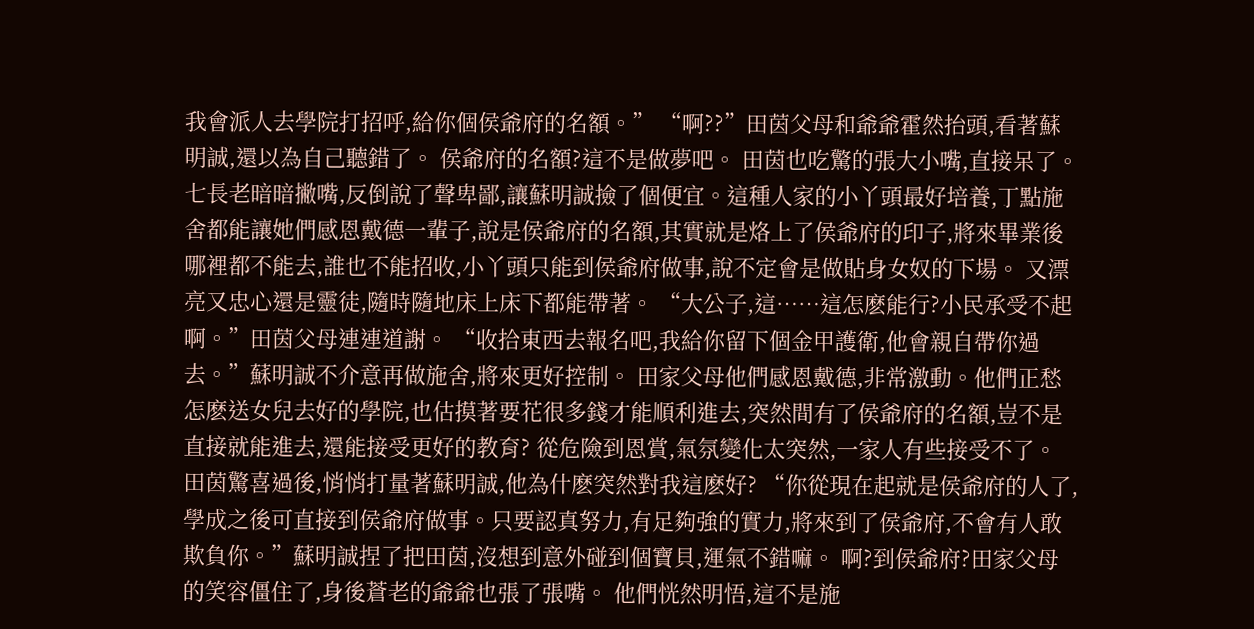我會派人去學院打招呼,給你個侯爺府的名額。” “啊??”田茵父母和爺爺霍然抬頭,看著蘇明誠,還以為自己聽錯了。 侯爺府的名額?這不是做夢吧。 田茵也吃驚的張大小嘴,直接呆了。 七長老暗暗撇嘴,反倒說了聲卑鄙,讓蘇明誠撿了個便宜。這種人家的小丫頭最好培養,丁點施舍都能讓她們感恩戴德一輩子,說是侯爺府的名額,其實就是烙上了侯爺府的印子,將來畢業後哪裡都不能去,誰也不能招收,小丫頭只能到侯爺府做事,說不定會是做貼身女奴的下場。 又漂亮又忠心還是靈徒,隨時隨地床上床下都能帶著。 “大公子,這……這怎麽能行?小民承受不起啊。”田茵父母連連道謝。 “收拾東西去報名吧,我給你留下個金甲護衛,他會親自帶你過去。”蘇明誠不介意再做施舍,將來更好控制。 田家父母他們感恩戴德,非常激動。他們正愁怎麽送女兒去好的學院,也估摸著要花很多錢才能順利進去,突然間有了侯爺府的名額,豈不是直接就能進去,還能接受更好的教育? 從危險到恩賞,氣氛變化太突然,一家人有些接受不了。 田茵驚喜過後,悄悄打量著蘇明誠,他為什麽突然對我這麽好? “你從現在起就是侯爺府的人了,學成之後可直接到侯爺府做事。只要認真努力,有足夠強的實力,將來到了侯爺府,不會有人敢欺負你。”蘇明誠捏了把田茵,沒想到意外碰到個寶貝,運氣不錯嘛。 啊?到侯爺府?田家父母的笑容僵住了,身後蒼老的爺爺也張了張嘴。 他們恍然明悟,這不是施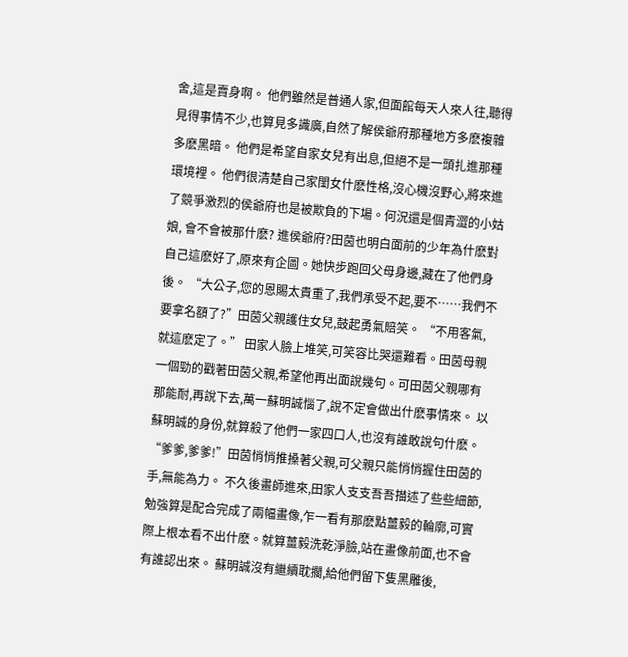舍,這是賣身啊。 他們雖然是普通人家,但面館每天人來人往,聽得見得事情不少,也算見多識廣,自然了解侯爺府那種地方多麽複雜多麽黑暗。 他們是希望自家女兒有出息,但絕不是一頭扎進那種環境裡。 他們很清楚自己家閨女什麽性格,沒心機沒野心,將來進了競爭激烈的侯爺府也是被欺負的下場。何況還是個青澀的小姑娘, 會不會被那什麽? 進侯爺府?田茵也明白面前的少年為什麽對自己這麽好了,原來有企圖。她快步跑回父母身邊,藏在了他們身後。 “大公子,您的恩賜太貴重了,我們承受不起,要不……我們不要拿名額了?”田茵父親護住女兒,鼓起勇氣賠笑。 “不用客氣,就這麽定了。” 田家人臉上堆笑,可笑容比哭還難看。田茵母親一個勁的戳著田茵父親,希望他再出面說幾句。可田茵父親哪有那能耐,再說下去,萬一蘇明誠惱了,說不定會做出什麽事情來。 以蘇明誠的身份,就算殺了他們一家四口人,也沒有誰敢說句什麽。 “爹爹,爹爹!”田茵悄悄推搡著父親,可父親只能悄悄握住田茵的手,無能為力。 不久後畫師進來,田家人支支吾吾描述了些些細節,勉強算是配合完成了兩幅畫像,乍一看有那麽點薑毅的輪廓,可實際上根本看不出什麽。就算薑毅洗乾淨臉,站在畫像前面,也不會有誰認出來。 蘇明誠沒有繼續耽擱,給他們留下隻黑雕後,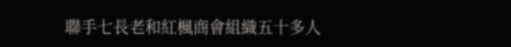聯手七長老和紅楓商會組織五十多人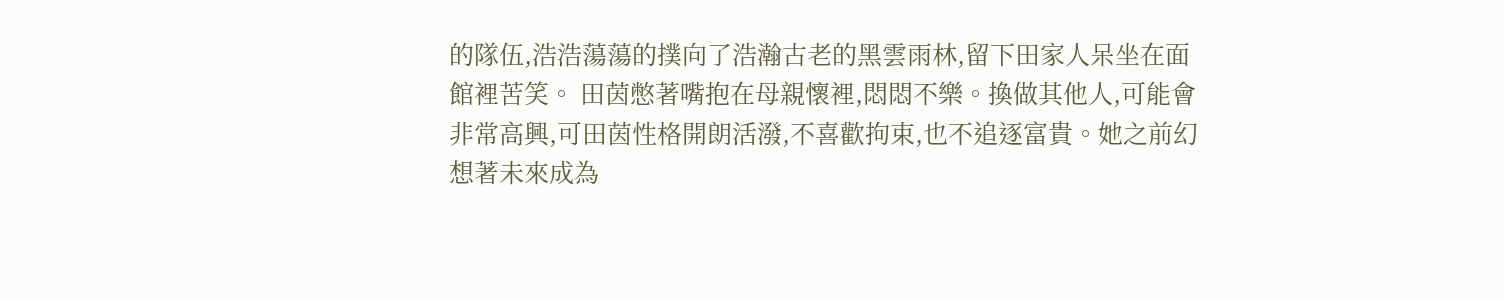的隊伍,浩浩蕩蕩的撲向了浩瀚古老的黑雲雨林,留下田家人呆坐在面館裡苦笑。 田茵憋著嘴抱在母親懷裡,悶悶不樂。換做其他人,可能會非常高興,可田茵性格開朗活潑,不喜歡拘束,也不追逐富貴。她之前幻想著未來成為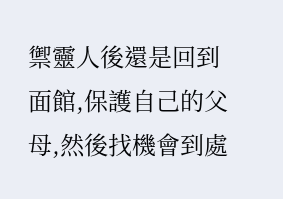禦靈人後還是回到面館,保護自己的父母,然後找機會到處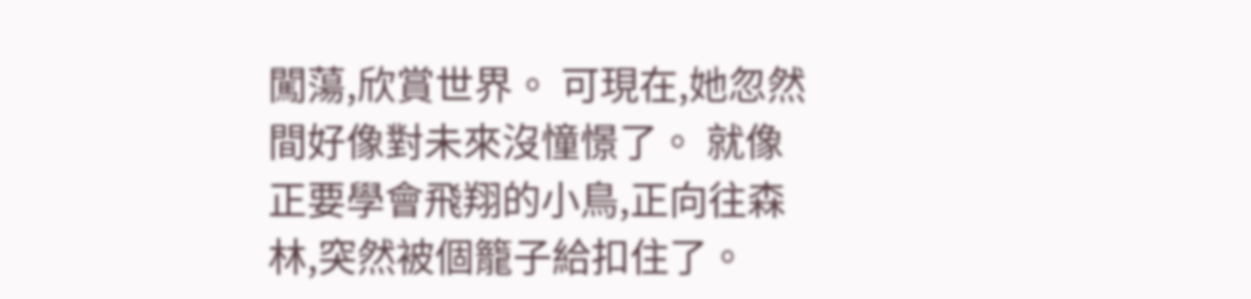闖蕩,欣賞世界。 可現在,她忽然間好像對未來沒憧憬了。 就像正要學會飛翔的小鳥,正向往森林,突然被個籠子給扣住了。